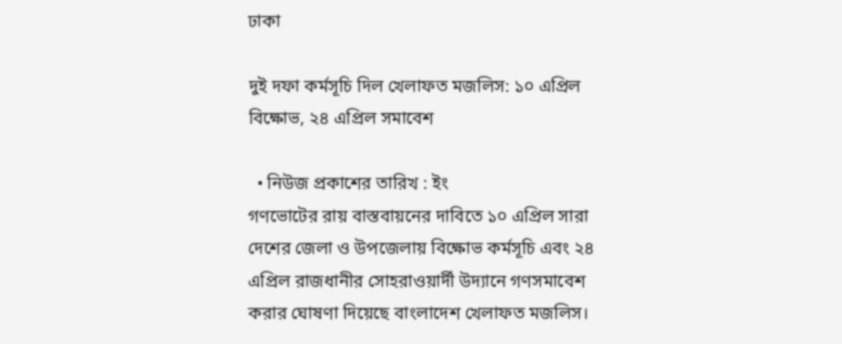ঢাকা

দুই দফা কর্মসূচি দিল খেলাফত মজলিস: ১০ এপ্রিল বিক্ষোভ, ২৪ এপ্রিল সমাবেশ

  • নিউজ প্রকাশের তারিখ : ইং
গণভোটের রায় বাস্তবায়নের দাবিতে ১০ এপ্রিল সারা দেশের জেলা ও উপজেলায় বিক্ষোভ কর্মসূচি এবং ২৪ এপ্রিল রাজধানীর সোহরাওয়ার্দী উদ্যানে গণসমাবেশ করার ঘোষণা দিয়েছে বাংলাদেশ খেলাফত মজলিস।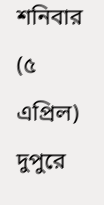শনিবার (৫ এপ্রিল) দুপুরে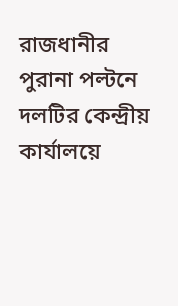রাজধানীর পুরানা পল্টনে দলটির কেন্দ্রীয় কার্যালয়ে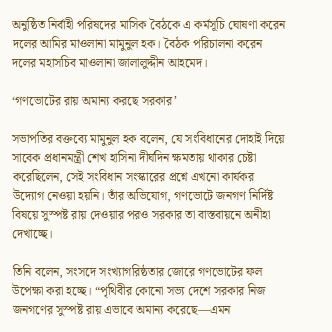অনুষ্ঠিত নির্বাহী পরিষদের মাসিক বৈঠকে এ কর্মসূচি ঘোষণা করেন দলের আমির মাওলানা মামুনুল হক। বৈঠক পরিচালনা করেন দলের মহাসচিব মাওলানা জালালুদ্দীন আহমেদ।

‘গণভোটের রায় অমান্য করছে সরকার’

সভাপতির বক্তব্যে মামুনুল হক বলেন, যে সংবিধানের দোহাই দিয়ে সাবেক প্রধানমন্ত্রী শেখ হাসিনা দীর্ঘদিন ক্ষমতায় থাকার চেষ্টা করেছিলেন, সেই সংবিধান সংস্কারের প্রশ্নে এখনো কার্যকর উদ্যোগ নেওয়া হয়নি। তাঁর অভিযোগ, গণভোটে জনগণ নির্দিষ্ট বিষয়ে সুস্পষ্ট রায় দেওয়ার পরও সরকার তা বাস্তবায়নে অনীহা দেখাচ্ছে।

তিনি বলেন, সংসদে সংখ্যাগরিষ্ঠতার জোরে গণভোটের ফল উপেক্ষা করা হচ্ছে। “পৃথিবীর কোনো সভ্য দেশে সরকার নিজ জনগণের সুস্পষ্ট রায় এভাবে অমান্য করেছে—এমন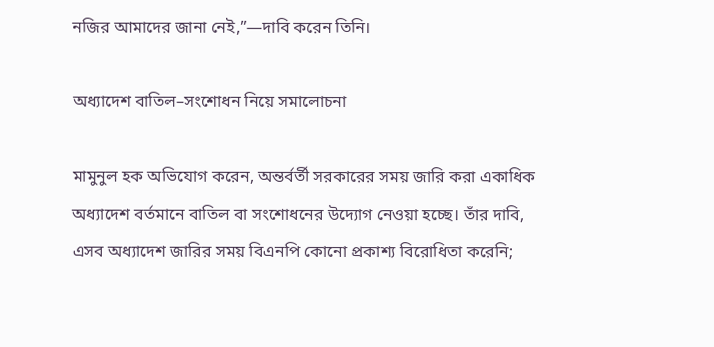নজির আমাদের জানা নেই,”—দাবি করেন তিনি।

অধ্যাদেশ বাতিল–সংশোধন নিয়ে সমালোচনা

মামুনুল হক অভিযোগ করেন, অন্তর্বর্তী সরকারের সময় জারি করা একাধিক অধ্যাদেশ বর্তমানে বাতিল বা সংশোধনের উদ্যোগ নেওয়া হচ্ছে। তাঁর দাবি, এসব অধ্যাদেশ জারির সময় বিএনপি কোনো প্রকাশ্য বিরোধিতা করেনি;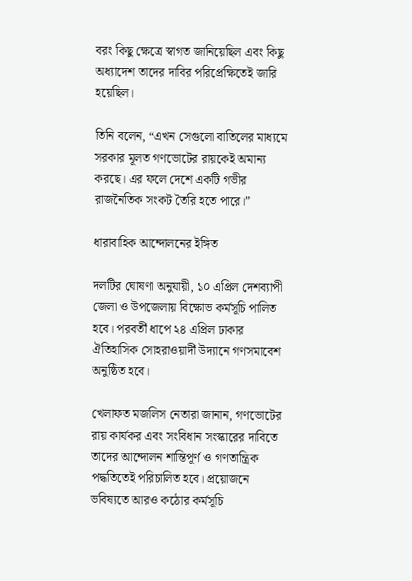বরং কিছু ক্ষেত্রে স্বাগত জানিয়েছিল এবং কিছু অধ্যাদেশ তাদের দাবির পরিপ্রেক্ষিতেই জারি হয়েছিল।

তিনি বলেন, “এখন সেগুলো বাতিলের মাধ্যমে সরকার মূলত গণভোটের রায়কেই অমান্য করছে। এর ফলে দেশে একটি গভীর রাজনৈতিক সংকট তৈরি হতে পারে।”

ধারাবাহিক আন্দোলনের ইঙ্গিত

দলটির ঘোষণা অনুযায়ী, ১০ এপ্রিল দেশব্যাপী জেলা ও উপজেলায় বিক্ষোভ কর্মসূচি পালিত হবে। পরবর্তী ধাপে ২৪ এপ্রিল ঢাকার ঐতিহাসিক সোহরাওয়ার্দী উদ্যানে গণসমাবেশ অনুষ্ঠিত হবে।

খেলাফত মজলিস নেতারা জানান, গণভোটের রায় কার্যকর এবং সংবিধান সংস্কারের দাবিতে তাদের আন্দোলন শান্তিপূর্ণ ও গণতান্ত্রিক পদ্ধতিতেই পরিচালিত হবে। প্রয়োজনে ভবিষ্যতে আরও কঠোর কর্মসূচি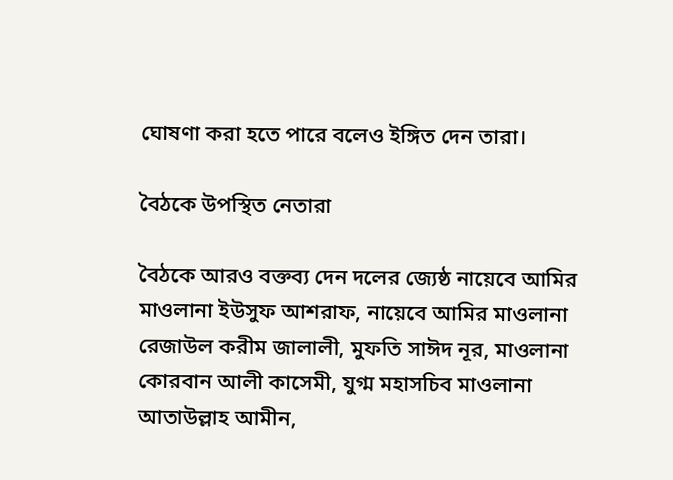ঘোষণা করা হতে পারে বলেও ইঙ্গিত দেন তারা।

বৈঠকে উপস্থিত নেতারা

বৈঠকে আরও বক্তব্য দেন দলের জ্যেষ্ঠ নায়েবে আমির মাওলানা ইউসুফ আশরাফ, নায়েবে আমির মাওলানা রেজাউল করীম জালালী, মুফতি সাঈদ নূর, মাওলানা কোরবান আলী কাসেমী, যুগ্ম মহাসচিব মাওলানা আতাউল্লাহ আমীন,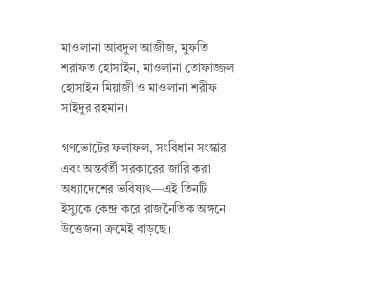মাওলানা আবদুল আজীজ, মুফতি শরাফত হোসাইন, মাওলানা তোফাজ্জল হোসাইন মিয়াজী ও মাওলানা শরীফ সাইদুর রহমান।

গণভোটের ফলাফল, সংবিধান সংস্কার এবং অন্তর্বর্তী সরকারের জারি করা অধ্যাদেশের ভবিষ্যৎ—এই তিনটি ইস্যুকে কেন্দ্র করে রাজনৈতিক অঙ্গনে উত্তেজনা ক্রমেই বাড়ছে।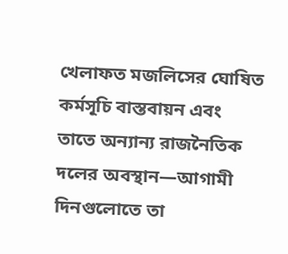খেলাফত মজলিসের ঘোষিত কর্মসূচি বাস্তবায়ন এবং তাতে অন্যান্য রাজনৈতিক দলের অবস্থান—আগামী দিনগুলোতে তা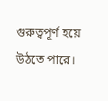গুরুত্বপূর্ণ হয়ে উঠতে পারে।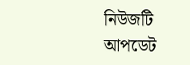নিউজটি আপডেট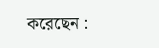করেছেন :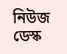নিউজ ডেস্ক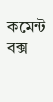কমেন্ট বক্স